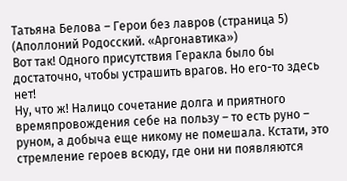Татьяна Белова – Герои без лавров (страница 5)
(Аполлоний Родосский. «Аргонавтика»)
Вот так! Одного присутствия Геракла было бы достаточно, чтобы устрашить врагов. Но его-то здесь нет!
Ну, что ж! Налицо сочетание долга и приятного времяпровождения себе на пользу – то есть руно – руном, а добыча еще никому не помешала. Кстати, это стремление героев всюду, где они ни появляются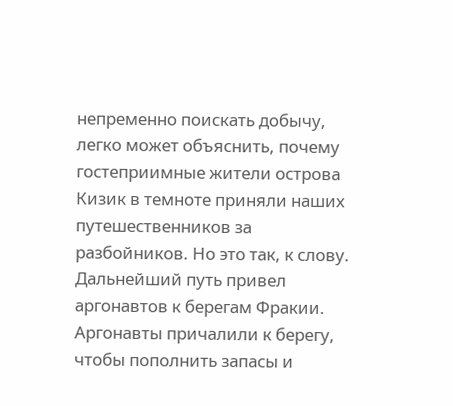непременно поискать добычу, легко может объяснить, почему гостеприимные жители острова Кизик в темноте приняли наших путешественников за разбойников. Но это так, к слову.
Дальнейший путь привел аргонавтов к берегам Фракии. Аргонавты причалили к берегу, чтобы пополнить запасы и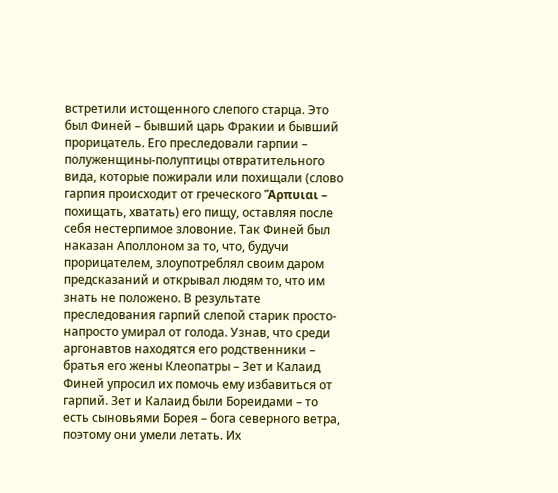встретили истощенного слепого старца. Это был Финей – бывший царь Фракии и бывший прорицатель. Его преследовали гарпии – полуженщины-полуптицы отвратительного вида, которые пожирали или похищали (слово гарпия происходит от греческого Ἅρπυιαι – похищать, хватать) его пищу, оставляя после себя нестерпимое зловоние. Так Финей был наказан Аполлоном за то, что, будучи прорицателем, злоупотреблял своим даром предсказаний и открывал людям то, что им знать не положено. В результате преследования гарпий слепой старик просто-напросто умирал от голода. Узнав, что среди аргонавтов находятся его родственники – братья его жены Клеопатры – Зет и Калаид Финей упросил их помочь ему избавиться от гарпий. Зет и Калаид были Бореидами – то есть сыновьями Борея – бога северного ветра, поэтому они умели летать. Их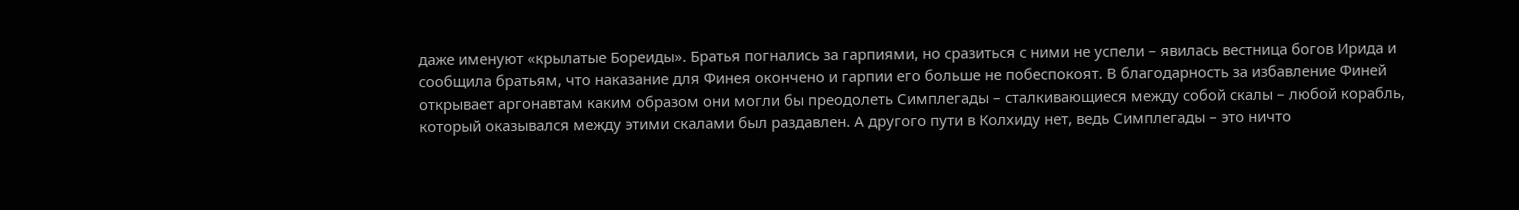даже именуют «крылатые Бореиды». Братья погнались за гарпиями, но сразиться с ними не успели – явилась вестница богов Ирида и сообщила братьям, что наказание для Финея окончено и гарпии его больше не побеспокоят. В благодарность за избавление Финей открывает аргонавтам каким образом они могли бы преодолеть Симплегады – сталкивающиеся между собой скалы – любой корабль, который оказывался между этими скалами был раздавлен. А другого пути в Колхиду нет, ведь Симплегады – это ничто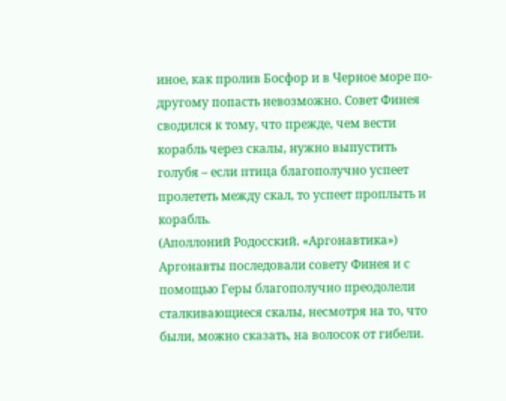иное, как пролив Босфор и в Черное море по-другому попасть невозможно. Совет Финея сводился к тому, что прежде, чем вести корабль через скалы, нужно выпустить голубя – если птица благополучно успеет пролететь между скал, то успеет проплыть и корабль.
(Аполлоний Родосский. «Аргонавтика»)
Аргонавты последовали совету Финея и с помощью Геры благополучно преодолели сталкивающиеся скалы, несмотря на то, что были, можно сказать, на волосок от гибели.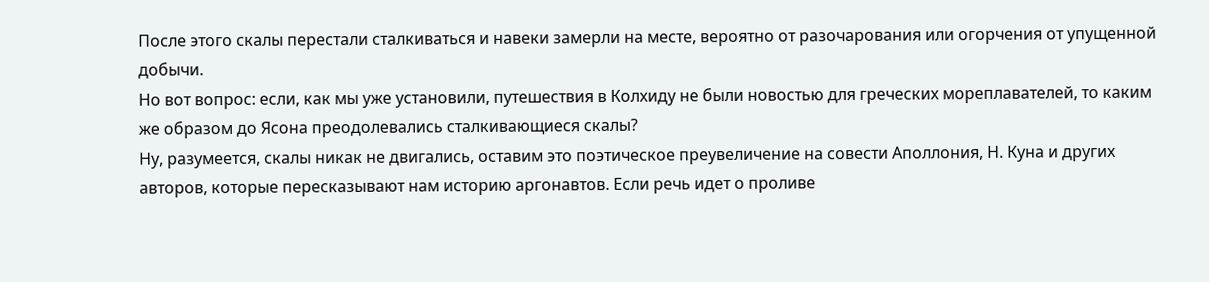После этого скалы перестали сталкиваться и навеки замерли на месте, вероятно от разочарования или огорчения от упущенной добычи.
Но вот вопрос: если, как мы уже установили, путешествия в Колхиду не были новостью для греческих мореплавателей, то каким же образом до Ясона преодолевались сталкивающиеся скалы?
Ну, разумеется, скалы никак не двигались, оставим это поэтическое преувеличение на совести Аполлония, Н. Куна и других авторов, которые пересказывают нам историю аргонавтов. Если речь идет о проливе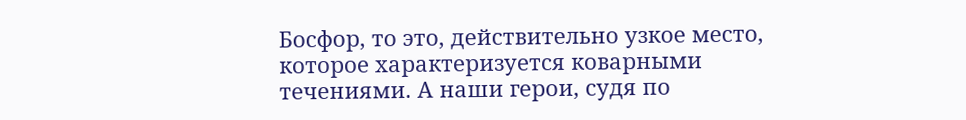Босфор, то это, действительно узкое место, которое характеризуется коварными течениями. А наши герои, судя по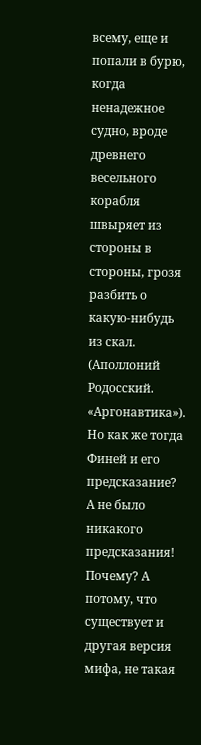всему, еще и попали в бурю, когда ненадежное судно, вроде древнего весельного корабля швыряет из стороны в стороны, грозя разбить о какую-нибудь из скал.
(Аполлоний Родосский. «Аргонавтика»).
Но как же тогда Финей и его предсказание?
А не было никакого предсказания! Почему? А потому, что существует и другая версия мифа, не такая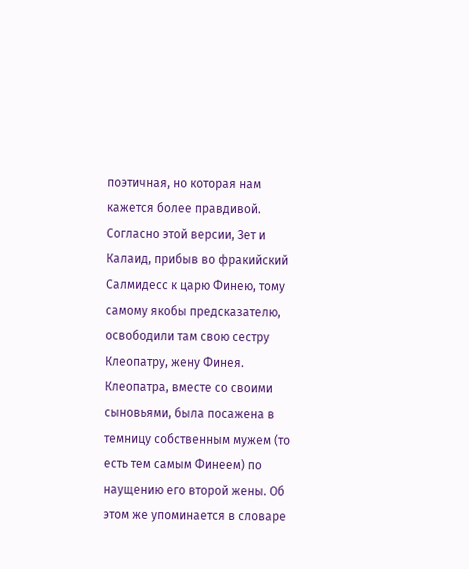поэтичная, но которая нам кажется более правдивой. Согласно этой версии, Зет и Калаид, прибыв во фракийский Салмидесс к царю Финею, тому самому якобы предсказателю, освободили там свою сестру Клеопатру, жену Финея. Клеопатра, вместе со своими сыновьями, была посажена в темницу собственным мужем (то есть тем самым Финеем) по наущению его второй жены. Об этом же упоминается в словаре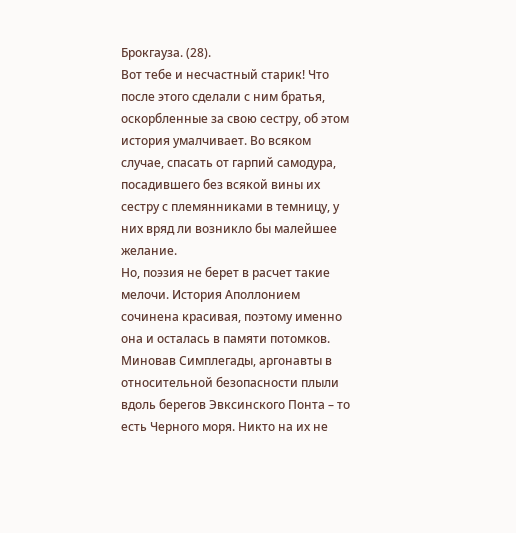Брокгауза. (28).
Вот тебе и несчастный старик! Что после этого сделали с ним братья, оскорбленные за свою сестру, об этом история умалчивает. Во всяком случае, спасать от гарпий самодура, посадившего без всякой вины их сестру с племянниками в темницу, у них вряд ли возникло бы малейшее желание.
Но, поэзия не берет в расчет такие мелочи. История Аполлонием сочинена красивая, поэтому именно она и осталась в памяти потомков.
Миновав Симплегады, аргонавты в относительной безопасности плыли вдоль берегов Эвксинского Понта – то есть Черного моря. Никто на их не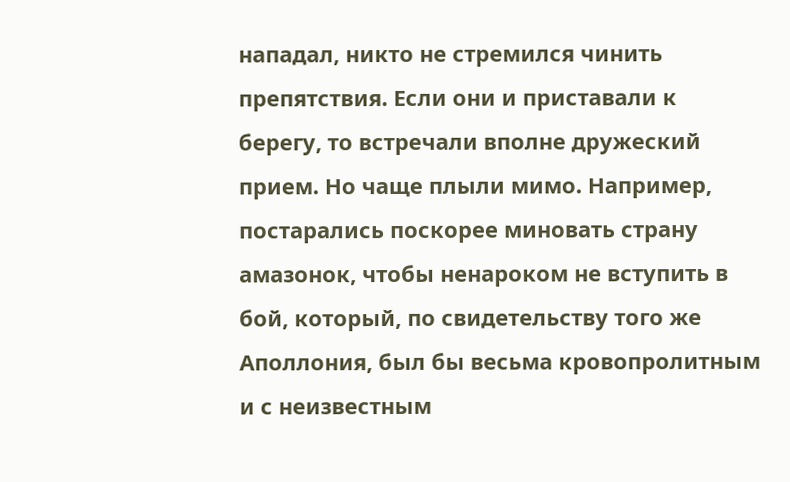нападал, никто не стремился чинить препятствия. Если они и приставали к берегу, то встречали вполне дружеский прием. Но чаще плыли мимо. Например, постарались поскорее миновать страну амазонок, чтобы ненароком не вступить в бой, который, по свидетельству того же Аполлония, был бы весьма кровопролитным и с неизвестным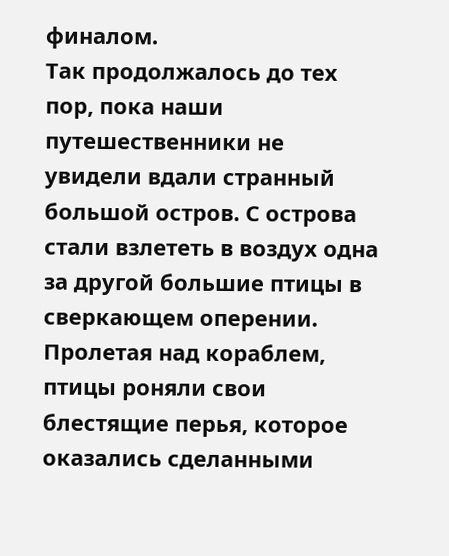финалом.
Так продолжалось до тех пор, пока наши путешественники не увидели вдали странный большой остров. С острова стали взлететь в воздух одна за другой большие птицы в сверкающем оперении. Пролетая над кораблем, птицы роняли свои блестящие перья, которое оказались сделанными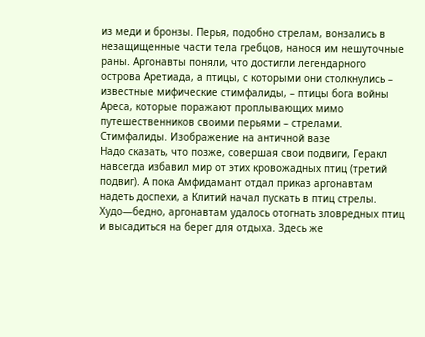из меди и бронзы. Перья, подобно стрелам, вонзались в незащищенные части тела гребцов, нанося им нешуточные раны. Аргонавты поняли, что достигли легендарного острова Аретиада, а птицы, с которыми они столкнулись – известные мифические стимфалиды, – птицы бога войны Ареса, которые поражают проплывающих мимо путешественников своими перьями – стрелами.
Стимфалиды. Изображение на античной вазе
Надо сказать, что позже, совершая свои подвиги, Геракл навсегда избавил мир от этих кровожадных птиц (третий подвиг). А пока Амфидамант отдал приказ аргонавтам надеть доспехи, а Клитий начал пускать в птиц стрелы. Худо—бедно, аргонавтам удалось отогнать зловредных птиц и высадиться на берег для отдыха. Здесь же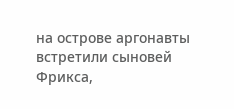на острове аргонавты встретили сыновей Фрикса,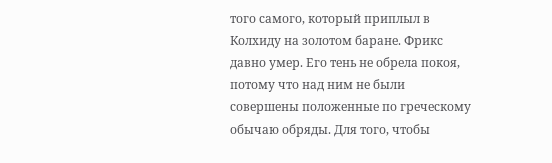того самого, который приплыл в Колхиду на золотом баране. Фрикс давно умер. Его тень не обрела покоя, потому что над ним не были совершены положенные по греческому обычаю обряды. Для того, чтобы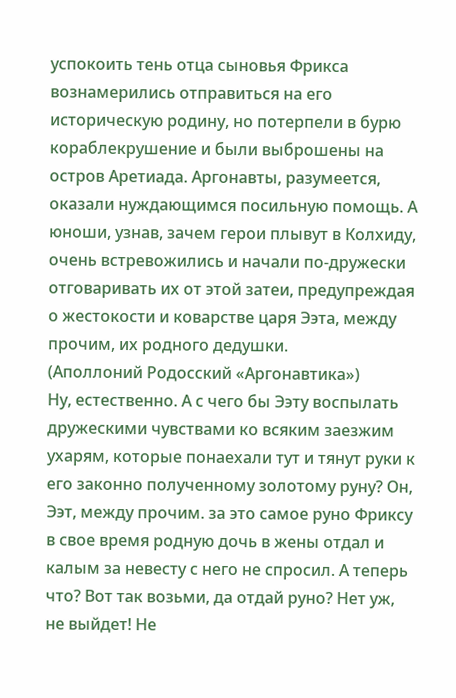успокоить тень отца сыновья Фрикса вознамерились отправиться на его историческую родину, но потерпели в бурю кораблекрушение и были выброшены на остров Аретиада. Аргонавты, разумеется, оказали нуждающимся посильную помощь. А юноши, узнав, зачем герои плывут в Колхиду, очень встревожились и начали по-дружески отговаривать их от этой затеи, предупреждая о жестокости и коварстве царя Ээта, между прочим, их родного дедушки.
(Аполлоний Родосский «Аргонавтика»)
Ну, естественно. А с чего бы Ээту воспылать дружескими чувствами ко всяким заезжим ухарям, которые понаехали тут и тянут руки к его законно полученному золотому руну? Он, Ээт, между прочим. за это самое руно Фриксу в свое время родную дочь в жены отдал и калым за невесту с него не спросил. А теперь что? Вот так возьми, да отдай руно? Нет уж, не выйдет! Не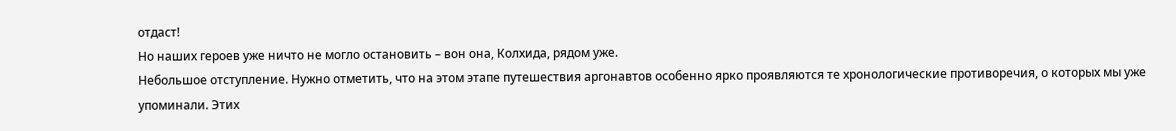отдаст!
Но наших героев уже ничто не могло остановить – вон она, Колхида, рядом уже.
Небольшое отступление. Нужно отметить, что на этом этапе путешествия аргонавтов особенно ярко проявляются те хронологические противоречия, о которых мы уже упоминали. Этих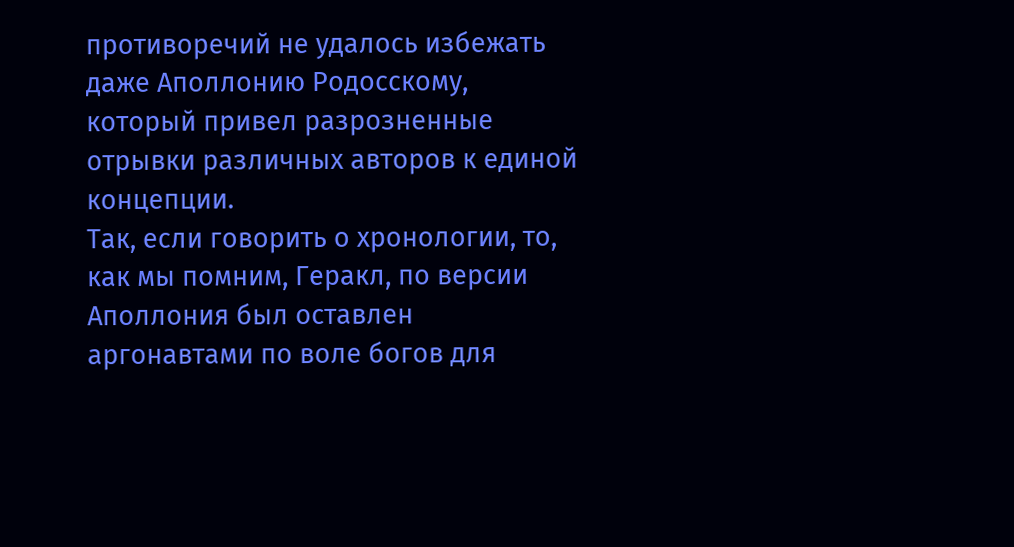противоречий не удалось избежать даже Аполлонию Родосскому, который привел разрозненные отрывки различных авторов к единой концепции.
Так, если говорить о хронологии, то, как мы помним, Геракл, по версии Аполлония был оставлен аргонавтами по воле богов для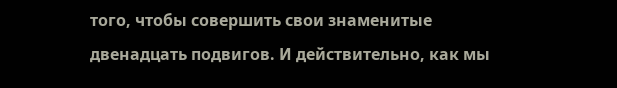того, чтобы совершить свои знаменитые двенадцать подвигов. И действительно, как мы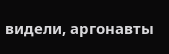видели, аргонавты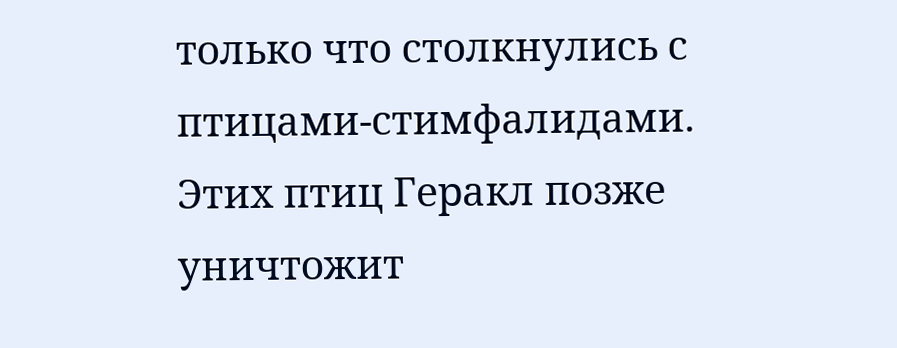только что столкнулись с птицами-стимфалидами. Этих птиц Геракл позже уничтожит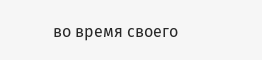во время своего